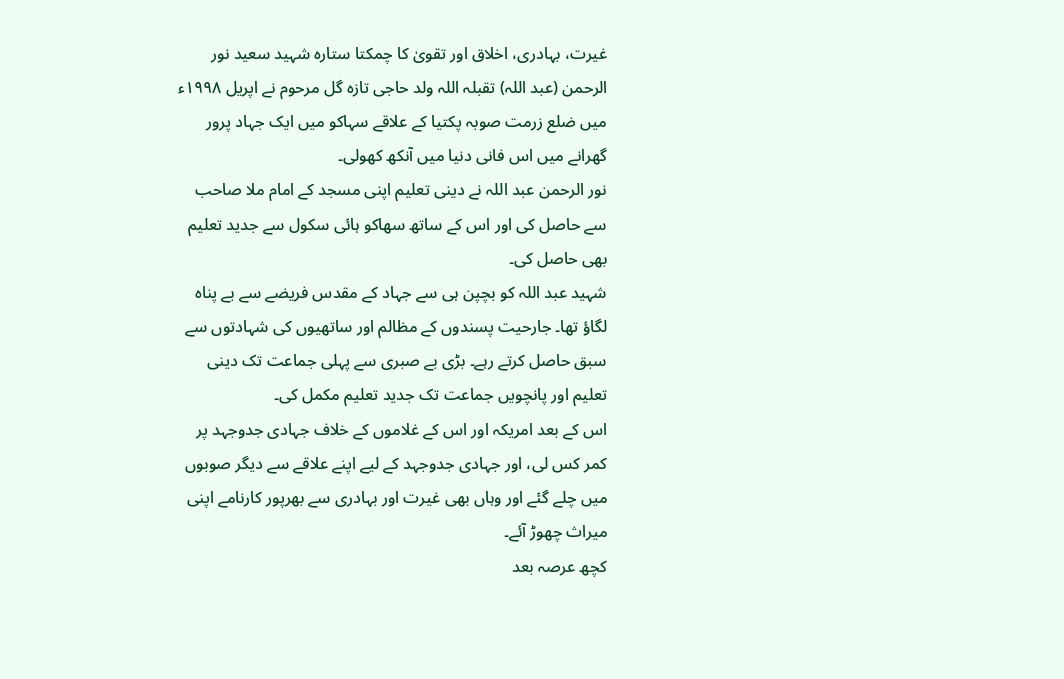غیرت، بہادری، اخلاق اور تقویٰ کا چمکتا ستارہ شہید سعید نور الرحمن (عبد اللہ) تقبلہ اللہ ولد حاجی تازہ گل مرحوم نے اپریل ۱۹۹۸ء میں ضلع زرمت صوبہ پکتیا کے علاقے سہاکو میں ایک جہاد پرور گھرانے میں اس فانی دنیا میں آنکھ کھولی۔
نور الرحمن عبد اللہ نے دینی تعلیم اپنی مسجد کے امام ملا صاحب سے حاصل کی اور اس کے ساتھ سھاکو ہائی سکول سے جدید تعلیم بھی حاصل کی۔
شہید عبد اللہ کو بچپن ہی سے جہاد کے مقدس فریضے سے بے پناہ لگاؤ تھا۔ جارحیت پسندوں کے مظالم اور ساتھیوں کی شہادتوں سے سبق حاصل کرتے رہے۔ بڑی بے صبری سے پہلی جماعت تک دینی تعلیم اور پانچویں جماعت تک جدید تعلیم مکمل کی۔
اس کے بعد امریکہ اور اس کے غلاموں کے خلاف جہادی جدوجہد پر کمر کس لی، اور جہادی جدوجہد کے لیے اپنے علاقے سے دیگر صوبوں میں چلے گئے اور وہاں بھی غیرت اور بہادری سے بھرپور کارنامے اپنی میراث چھوڑ آئے۔
کچھ عرصہ بعد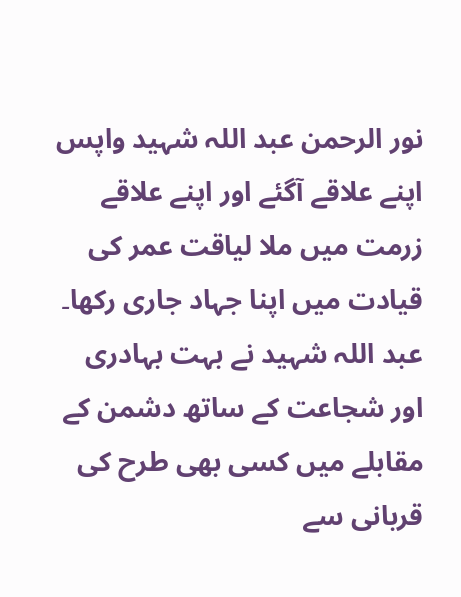نور الرحمن عبد اللہ شہید واپس اپنے علاقے آگئے اور اپنے علاقے زرمت میں ملا لیاقت عمر کی قیادت میں اپنا جہاد جاری رکھا۔
عبد اللہ شہید نے بہت بہادری اور شجاعت کے ساتھ دشمن کے مقابلے میں کسی بھی طرح کی قربانی سے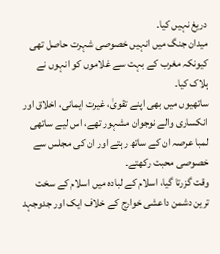دریغ نہیں کیا۔
میدان جنگ میں انہیں خصوصی شہرت حاصل تھی کیونکہ مغرب کے بہت سے غلاموں کو انہوں نے ہلاک کیا۔
ساتھیوں میں بھی اپنے تقویٰ، غیرت ایمانی، اخلاق اور انکساری والے نوجوان مشہور تھے، اس لیے ساتھی لمبا عرصہ ان کے ساتھ رہتے اور ان کی مجلس سے خصوصی محبت رکھتے۔
وقت گزرتا گیا، اسلام کے لبادہ میں اسلام کے سخت ترین دشمن داعشی خوارج کے خلاف ایک اور جدوجہد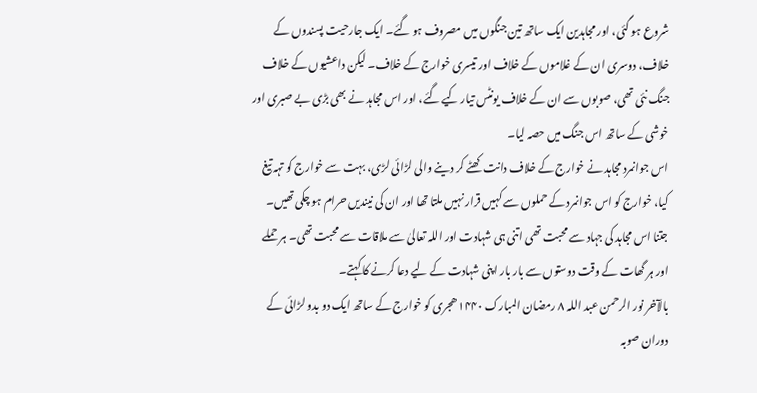شروع ہو گئی، اور مجاہدین ایک ساتھ تین جنگوں میں مصروف ہو گئے۔ ایک جارحیت پسندوں کے خلاف، دوسری ان کے غلاموں کے خلاف اور تیسری خوارج کے خلاف۔ لیکن داعشیوں کے خلاف جنگ نئی تھی، صوبوں سے ان کے خلاف یونٹس تیار کیے گئے، اور اس مجاہد نے بھی بڑی بے صبری اور خوشی کے ساتھ اس جنگ میں حصہ لیا۔
اس جوانمرد مجاہد نے خوارج کے خلاف دانت کھٹے کر دینے والی لڑائی لڑی، بہت سے خوارج کو تہہ تیغ کیا، خوارج کو اس جوانمرد کے حملوں سے کہیں قرار نہیں ملتا تھا اور ان کی نیندیں حرام ہو چکی تھیں۔ جتنا اس مجاہد کی جہاد سے محبت تھی اتنی ہی شہادت اور اللہ تعالیٰ سے ملاقات سے محبت تھی۔ ہر حملے اور ہر گھات کے وقت دوستوں سے بار بار اپنی شہادت کے لیے دعا کرنے کا کہتے۔
بالآخر نور الرحمن عبد اللہ ۸ رمضان المبارک ۱۴۴۰ھجری کو خوارج کے ساتھ ایک دو بدو لڑائی کے دوران صوبہ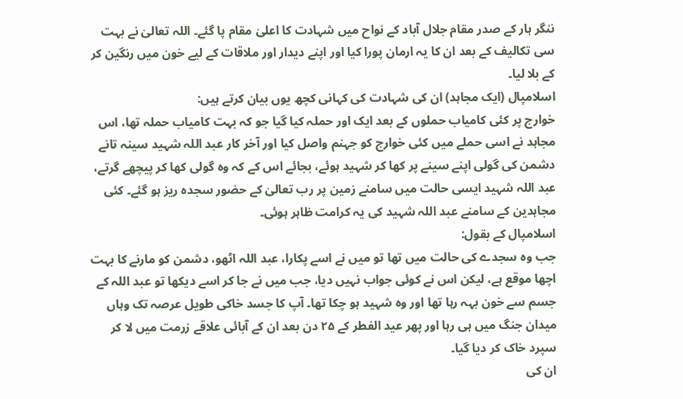ننگر ہار کے صدر مقام جلال آباد کے نواح میں شہادت کا اعلیٰ مقام پا گئے۔ اللہ تعالیٰ نے بہت سی تکالیف کے بعد ان کا یہ ارمان پورا کیا اور اپنے دیدار اور ملاقات کے لیے خون میں رنگین کر کے بلا لیا۔
اسلامپال (ایک مجاہد) ان کی شہادت کی کہانی کچھ یوں بیان کرتے ہیں:
خوارج پر کئی کامیاب حملوں کے بعد ایک اور حملہ کیا گیا جو کہ بہت کامیاب حملہ تھا، اس مجاہد نے اسی حملے میں کئی خوارج کو جہنم واصل کیا اور آخر کار عبد اللہ شہید سینہ تانے دشمن کی گولی اپنے سینے پر کھا کر شہید ہوئے، بجائے اس کے کہ وہ گولی کھا کر پیچھے گرتے، عبد اللہ شہید ایسی حالت میں سامنے زمین پر رب تعالیٰ کے حضور سجدہ ریز ہو گئے۔ کئی مجاہدین کے سامنے عبد اللہ شہید کی یہ کرامت ظاہر ہوئی۔
اسلامپال کے بقول:
جب وہ سجدے کی حالت میں تھا تو میں نے اسے پکارا، عبد اللہ اٹھو، دشمن کو مارنے کا بہت اچھا موقع ہے، لیکن اس نے کوئی جواب نہیں دیا، جب میں نے جا کر اسے دیکھا تو عبد اللہ کے جسم سے خون بہہ رہا تھا اور وہ شہید ہو چکا تھا۔ آپ کا جسد خاکی طویل عرصہ تک وہاں میدان جنگ میں ہی رہا اور پھر عید الفطر کے ۲۵ دن بعد ان کے آبائی علاقے زرمت میں لا کر سپرد خاک کر دیا گیا۔
ان کی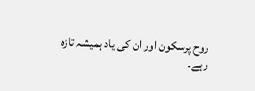روح پرسکون اور ان کی یاد ہمیشہ تازہ رہے۔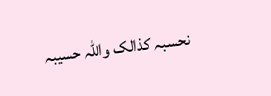نحسبہ کذالک واللہ حسیبہ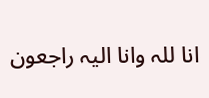انا للہ وانا الیہ راجعون